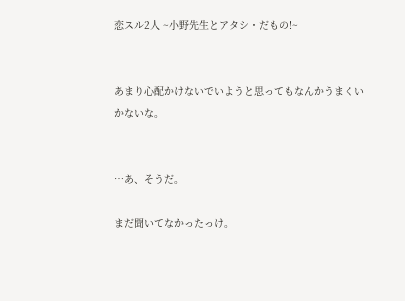恋スル2人 ~小野先生とアタシ・だもの!~


あまり心配かけないでいようと思ってもなんかうまくいかないな。


…あ、そうだ。

まだ聞いてなかったっけ。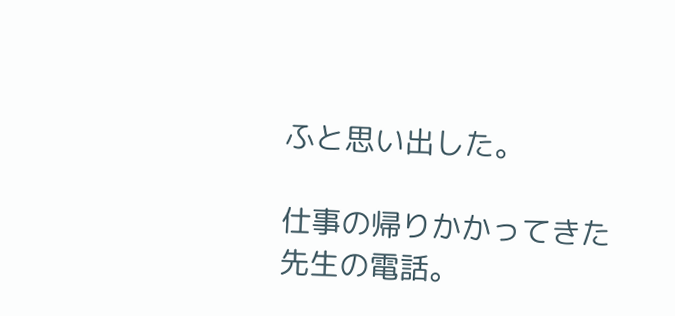ふと思い出した。

仕事の帰りかかってきた先生の電話。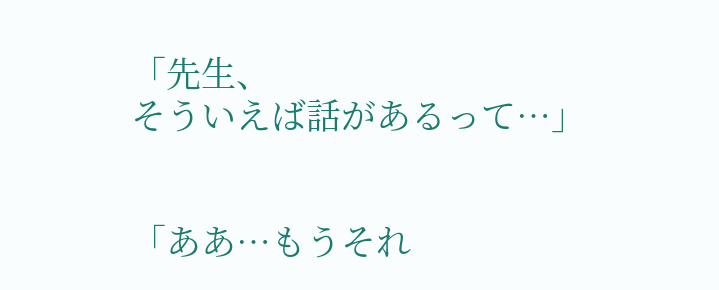「先生、
そういえば話があるって…」


「ああ…もうそれ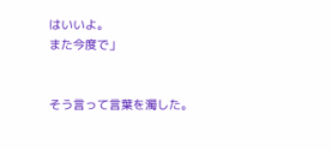はいいよ。
また今度で」


そう言って言葉を濁した。